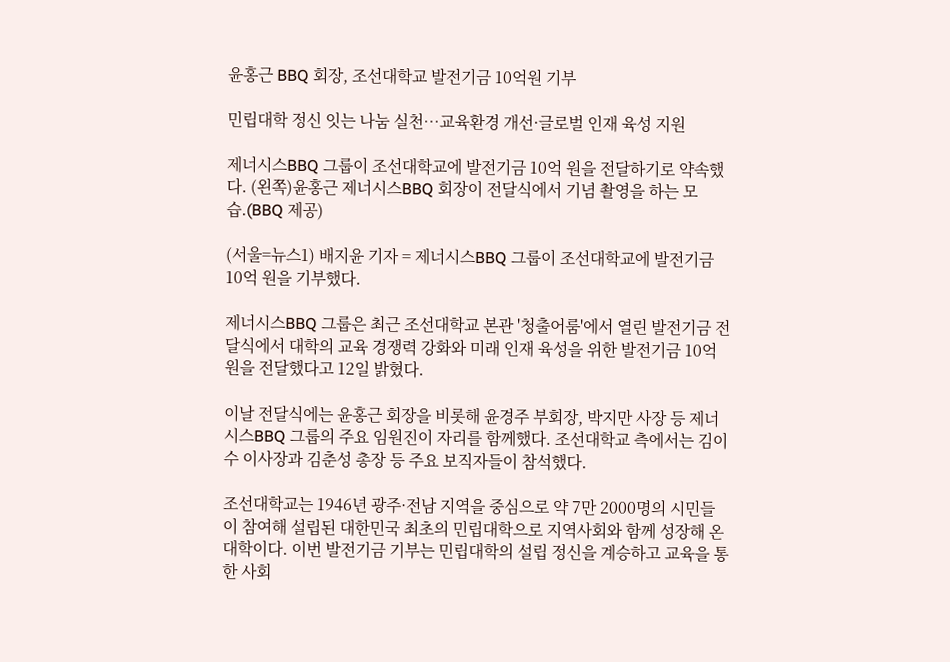윤홍근 BBQ 회장, 조선대학교 발전기금 10억원 기부

민립대학 정신 잇는 나눔 실천…교육환경 개선·글로벌 인재 육성 지원

제너시스BBQ 그룹이 조선대학교에 발전기금 10억 원을 전달하기로 약속했다. (왼쪽)윤홍근 제너시스BBQ 회장이 전달식에서 기념 촬영을 하는 모습.(BBQ 제공)

(서울=뉴스1) 배지윤 기자 = 제너시스BBQ 그룹이 조선대학교에 발전기금 10억 원을 기부했다.

제너시스BBQ 그룹은 최근 조선대학교 본관 '청출어룸'에서 열린 발전기금 전달식에서 대학의 교육 경쟁력 강화와 미래 인재 육성을 위한 발전기금 10억 원을 전달했다고 12일 밝혔다.

이날 전달식에는 윤홍근 회장을 비롯해 윤경주 부회장, 박지만 사장 등 제너시스BBQ 그룹의 주요 임원진이 자리를 함께했다. 조선대학교 측에서는 김이수 이사장과 김춘성 총장 등 주요 보직자들이 참석했다.

조선대학교는 1946년 광주·전남 지역을 중심으로 약 7만 2000명의 시민들이 참여해 설립된 대한민국 최초의 민립대학으로 지역사회와 함께 성장해 온 대학이다. 이번 발전기금 기부는 민립대학의 설립 정신을 계승하고 교육을 통한 사회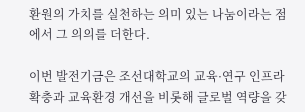환원의 가치를 실천하는 의미 있는 나눔이라는 점에서 그 의의를 더한다.

이번 발전기금은 조선대학교의 교육·연구 인프라 확충과 교육환경 개선을 비롯해 글로벌 역량을 갖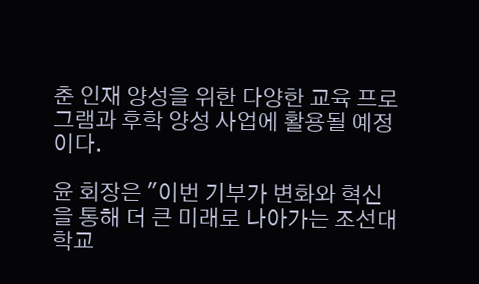춘 인재 양성을 위한 다양한 교육 프로그램과 후학 양성 사업에 활용될 예정이다.

윤 회장은 "이번 기부가 변화와 혁신을 통해 더 큰 미래로 나아가는 조선대학교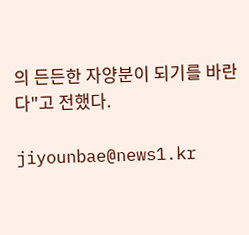의 든든한 자양분이 되기를 바란다"고 전했다.

jiyounbae@news1.kr